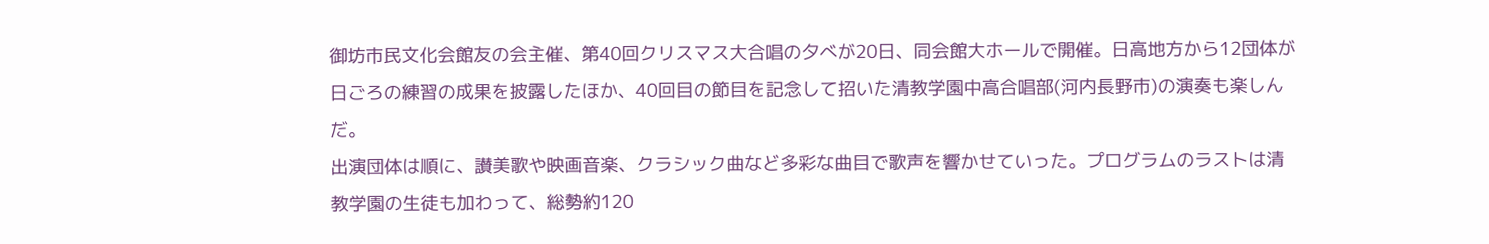御坊市民文化会館友の会主催、第40回クリスマス大合唱の夕べが20日、同会館大ホールで開催。日高地方から12団体が日ごろの練習の成果を披露したほか、40回目の節目を記念して招いた清教学園中高合唱部(河内長野市)の演奏も楽しんだ。
出演団体は順に、讃美歌や映画音楽、クラシック曲など多彩な曲目で歌声を響かせていった。プログラムのラストは清教学園の生徒も加わって、総勢約120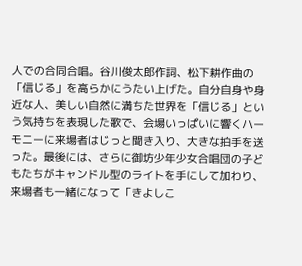人での合同合唱。谷川俊太郎作詞、松下耕作曲の「信じる」を高らかにうたい上げた。自分自身や身近な人、美しい自然に満ちた世界を「信じる」という気持ちを表現した歌で、会場いっぱいに響くハーモニーに来場者はじっと聞き入り、大きな拍手を送った。最後には、さらに御坊少年少女合唱団の子どもたちがキャンドル型のライトを手にして加わり、来場者も一緒になって「きよしこ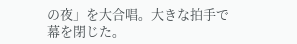の夜」を大合唱。大きな拍手で幕を閉じた。